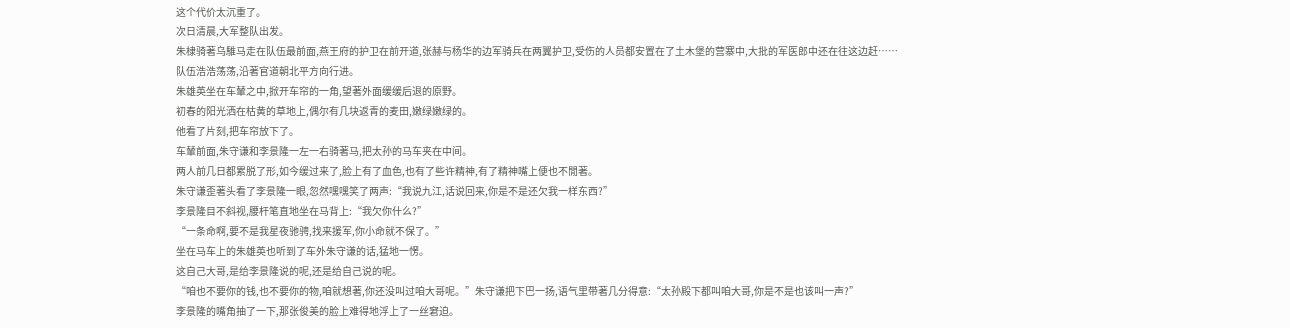这个代价太沉重了。
次日清晨,大军整队出发。
朱棣骑著乌騅马走在队伍最前面,燕王府的护卫在前开道,张赫与杨华的边军骑兵在两翼护卫,受伤的人员都安置在了土木堡的营寨中,大批的军医郎中还在往这边赶……
队伍浩浩荡荡,沿著官道朝北平方向行进。
朱雄英坐在车輦之中,掀开车帘的一角,望著外面缓缓后退的原野。
初春的阳光洒在枯黄的草地上,偶尔有几块返青的麦田,嫩绿嫩绿的。
他看了片刻,把车帘放下了。
车輦前面,朱守谦和李景隆一左一右骑著马,把太孙的马车夹在中间。
两人前几日都累脱了形,如今缓过来了,脸上有了血色,也有了些许精神,有了精神嘴上便也不閒著。
朱守谦歪著头看了李景隆一眼,忽然嘿嘿笑了两声:“我说九江,话说回来,你是不是还欠我一样东西?”
李景隆目不斜视,腰杆笔直地坐在马背上:“我欠你什么?”
“一条命啊,要不是我星夜驰骋,找来援军,你小命就不保了。”
坐在马车上的朱雄英也听到了车外朱守谦的话,猛地一愣。
这自己大哥,是给李景隆说的呢,还是给自己说的呢。
“咱也不要你的钱,也不要你的物,咱就想著,你还没叫过咱大哥呢。”朱守谦把下巴一扬,语气里带著几分得意:“太孙殿下都叫咱大哥,你是不是也该叫一声?”
李景隆的嘴角抽了一下,那张俊美的脸上难得地浮上了一丝窘迫。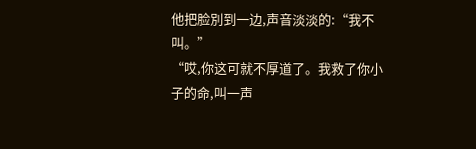他把脸別到一边,声音淡淡的:“我不叫。”
“哎,你这可就不厚道了。我救了你小子的命,叫一声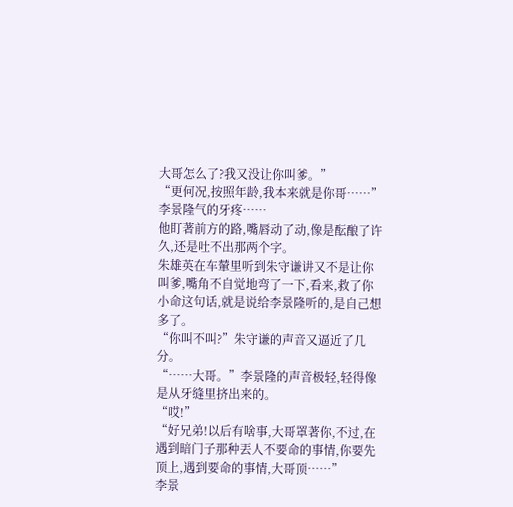大哥怎么了?我又没让你叫爹。”
“更何况,按照年龄,我本来就是你哥……”
李景隆气的牙疼……
他盯著前方的路,嘴唇动了动,像是酝酿了许久,还是吐不出那两个字。
朱雄英在车輦里听到朱守谦讲又不是让你叫爹,嘴角不自觉地弯了一下,看来,救了你小命这句话,就是说给李景隆听的,是自己想多了。
“你叫不叫?”朱守谦的声音又逼近了几分。
“……大哥。”李景隆的声音极轻,轻得像是从牙缝里挤出来的。
“哎!”
“好兄弟!以后有啥事,大哥罩著你,不过,在遇到暗门子那种丟人不要命的事情,你要先顶上,遇到要命的事情,大哥顶……”
李景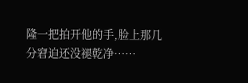隆一把拍开他的手,脸上那几分窘迫还没褪乾净……